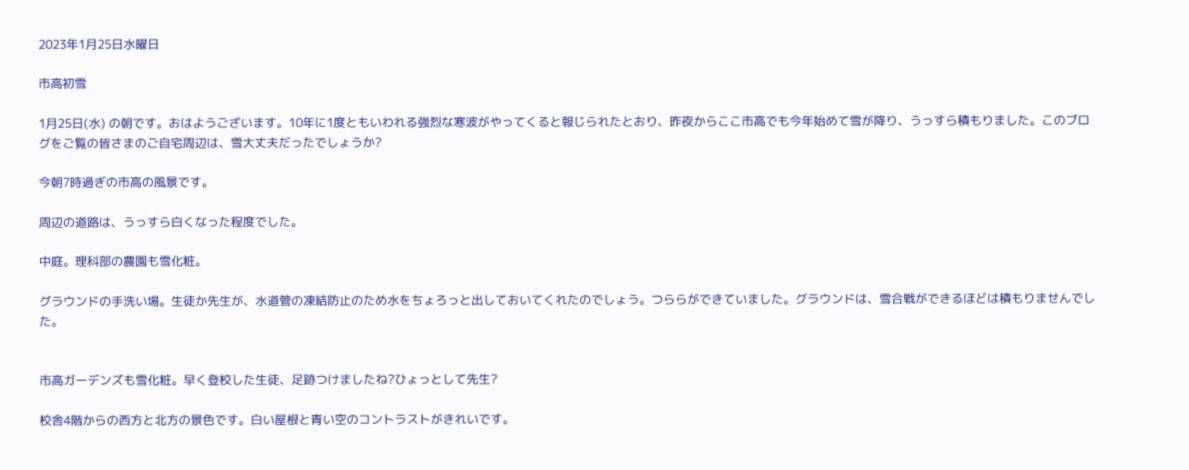2023年1月25日水曜日

市高初雪

1月25日(水) の朝です。おはようございます。10年に1度ともいわれる強烈な寒波がやってくると報じられたとおり、昨夜からここ市高でも今年始めて雪が降り、うっすら積もりました。このブログをご覧の皆さまのご自宅周辺は、雪大丈夫だったでしょうか?

今朝7時過ぎの市高の風景です。

周辺の道路は、うっすら白くなった程度でした。

中庭。理科部の農園も雪化粧。

グラウンドの手洗い場。生徒か先生が、水道管の凍結防止のため水をちょろっと出しておいてくれたのでしょう。つららができていました。グラウンドは、雪合戦ができるほどは積もりませんでした。


市高ガーデンズも雪化粧。早く登校した生徒、足跡つけましたね?ひょっとして先生?

校舎4階からの西方と北方の景色です。白い屋根と青い空のコントラストがきれいです。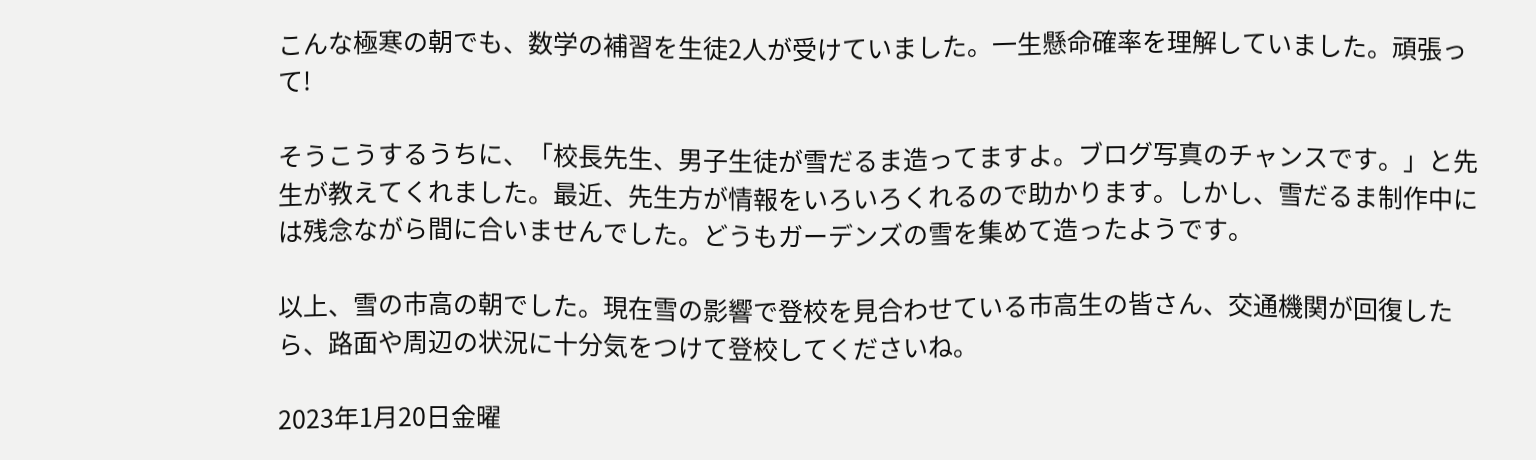こんな極寒の朝でも、数学の補習を生徒2人が受けていました。一生懸命確率を理解していました。頑張って!

そうこうするうちに、「校長先生、男子生徒が雪だるま造ってますよ。ブログ写真のチャンスです。」と先生が教えてくれました。最近、先生方が情報をいろいろくれるので助かります。しかし、雪だるま制作中には残念ながら間に合いませんでした。どうもガーデンズの雪を集めて造ったようです。

以上、雪の市高の朝でした。現在雪の影響で登校を見合わせている市高生の皆さん、交通機関が回復したら、路面や周辺の状況に十分気をつけて登校してくださいね。

2023年1月20日金曜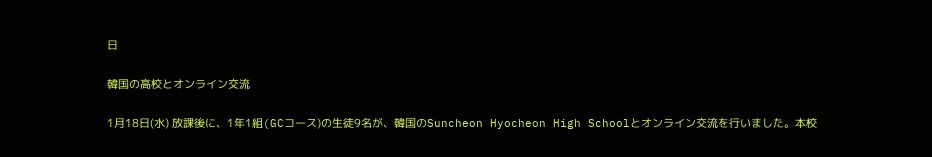日

韓国の高校とオンライン交流

1月18日(水) 放課後に、1年1組(GCコース)の生徒9名が、韓国のSuncheon Hyocheon High Schoolとオンライン交流を行いました。本校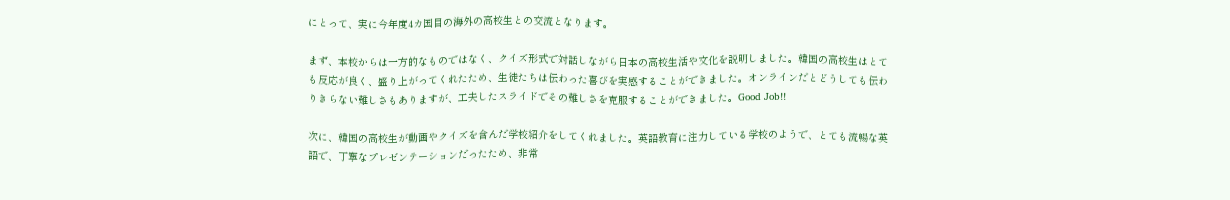にとって、実に今年度4カ国目の海外の高校生との交流となります。

まず、本校からは一方的なものではなく、クイズ形式で対話しながら日本の高校生活や文化を説明しました。韓国の高校生はとても反応が良く、盛り上がってくれたため、生徒たちは伝わった喜びを実感することができました。オンラインだとどうしても伝わりきらない難しさもありますが、工夫したスライドでその難しさを克服することができました。Good Job!!

次に、韓国の高校生が動画やクイズを含んだ学校紹介をしてくれました。英語教育に注力している学校のようで、とても流暢な英語で、丁寧なプレゼンテーションだったため、非常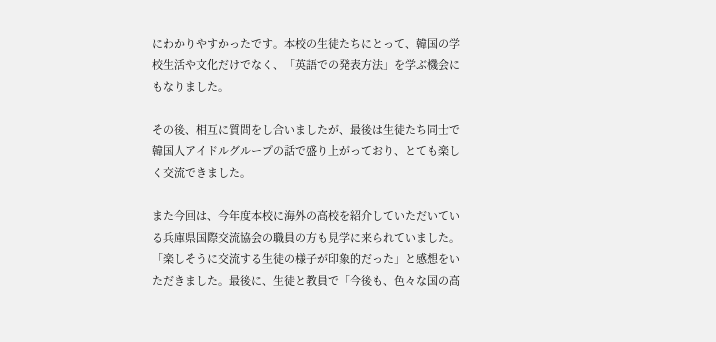にわかりやすかったです。本校の生徒たちにとって、韓国の学校生活や文化だけでなく、「英語での発表方法」を学ぶ機会にもなりました。

その後、相互に質問をし合いましたが、最後は生徒たち同士で韓国人アイドルグループの話で盛り上がっており、とても楽しく交流できました。

また今回は、今年度本校に海外の高校を紹介していただいている兵庫県国際交流協会の職員の方も見学に来られていました。「楽しそうに交流する生徒の様子が印象的だった」と感想をいただきました。最後に、生徒と教員で「今後も、色々な国の高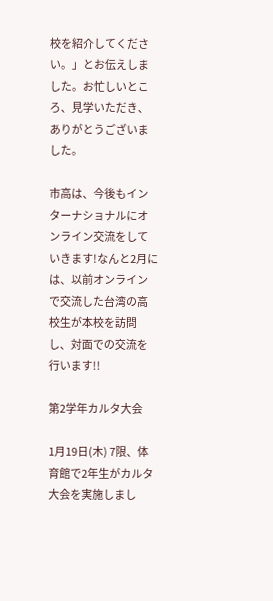校を紹介してください。」とお伝えしました。お忙しいところ、見学いただき、ありがとうございました。

市高は、今後もインターナショナルにオンライン交流をしていきます!なんと2月には、以前オンラインで交流した台湾の高校生が本校を訪問し、対面での交流を行います!!

第2学年カルタ大会

1月19日(木) 7限、体育館で2年生がカルタ大会を実施しまし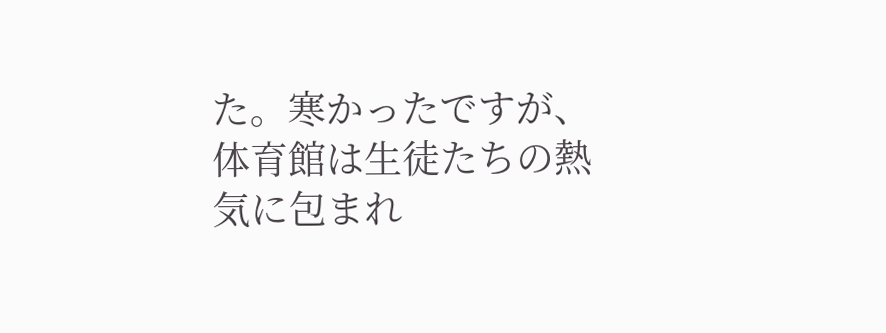た。寒かったですが、体育館は生徒たちの熱気に包まれ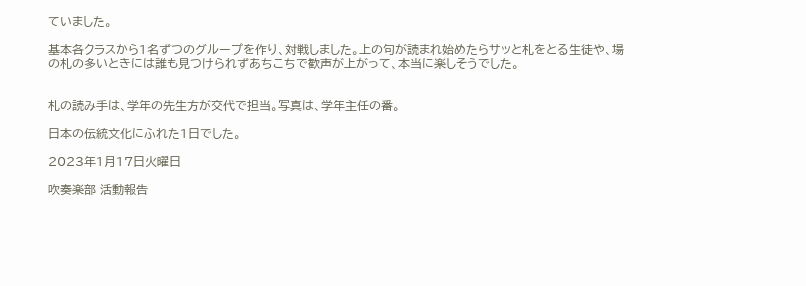ていました。

基本各クラスから1名ずつのグループを作り、対戦しました。上の句が読まれ始めたらサッと札をとる生徒や、場の札の多いときには誰も見つけられずあちこちで歓声が上がって、本当に楽しそうでした。


札の読み手は、学年の先生方が交代で担当。写真は、学年主任の番。

日本の伝統文化にふれた1日でした。

2023年1月17日火曜日

吹奏楽部 活動報告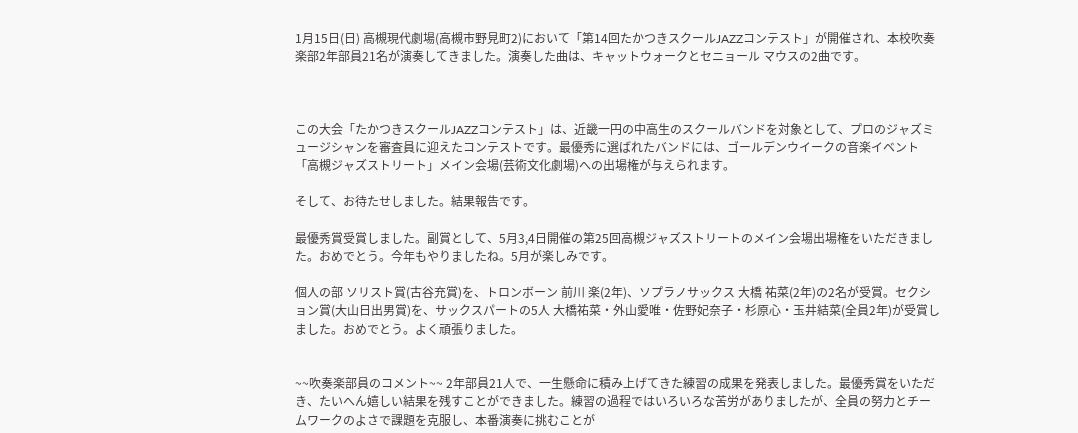1月15日(日) 高槻現代劇場(高槻市野見町2)において「第14回たかつきスクールJAZZコンテスト」が開催され、本校吹奏楽部2年部員21名が演奏してきました。演奏した曲は、キャットウォークとセニョール マウスの2曲です。



この大会「たかつきスクールJAZZコンテスト」は、近畿一円の中高生のスクールバンドを対象として、プロのジャズミュージシャンを審査員に迎えたコンテストです。最優秀に選ばれたバンドには、ゴールデンウイークの音楽イベント「高槻ジャズストリート」メイン会場(芸術文化劇場)への出場権が与えられます。

そして、お待たせしました。結果報告です。

最優秀賞受賞しました。副賞として、5月3,4日開催の第25回高槻ジャズストリートのメイン会場出場権をいただきました。おめでとう。今年もやりましたね。5月が楽しみです。

個人の部 ソリスト賞(古谷充賞)を、トロンボーン 前川 楽(2年)、ソプラノサックス 大橋 祐菜(2年)の2名が受賞。セクション賞(大山日出男賞)を、サックスパートの5人 大橋祐菜・外山愛唯・佐野妃奈子・杉原心・玉井結菜(全員2年)が受賞しました。おめでとう。よく頑張りました。


~~吹奏楽部員のコメント~~ 2年部員21人で、一生懸命に積み上げてきた練習の成果を発表しました。最優秀賞をいただき、たいへん嬉しい結果を残すことができました。練習の過程ではいろいろな苦労がありましたが、全員の努力とチームワークのよさで課題を克服し、本番演奏に挑むことが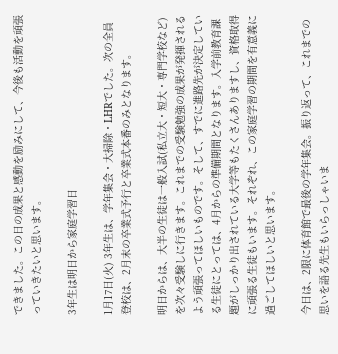できました。この日の成果と感動を励みにして、今後も活動を頑張っていきたいと思います。

3年生は明日から家庭学習日

1月17日(火) 3年生は、学年集会・大掃除・LHRでした。次の全員登校は、2月末の卒業式予行と卒業式本番のみとなります。

明日からは、大半の生徒は一般入試(私立大・短大・専門学校など)を次々受験しに行きます。これまでの受験勉強の成果が発揮されるよう頑張ってほしいものです。そして、すでに進路先が決定している生徒にとっては、4月からの準備期間となります。入学前教育課題がしっかり出されている大学等もたくさんありますし、資格取得に頑張る生徒もいます。それぞれ、この家庭学習の期間を有意義に過ごしてほしいと思います。

今日は、2限に体育館で最後の学年集会。振り返って、これまでの思いを語る先生もいらっしゃいま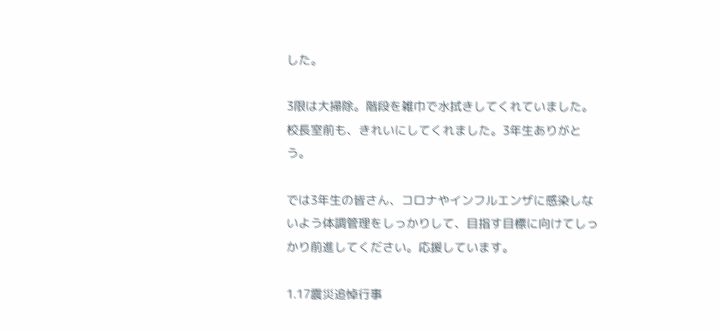した。

3限は大掃除。階段を雑巾で水拭きしてくれていました。校長室前も、きれいにしてくれました。3年生ありがとう。

では3年生の皆さん、コロナやインフルエンザに感染しないよう体調管理をしっかりして、目指す目標に向けてしっかり前進してください。応援しています。

1.17震災追悼行事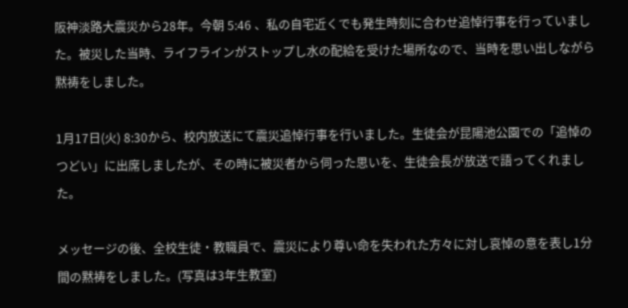阪神淡路大震災から28年。今朝 5:46 、私の自宅近くでも発生時刻に合わせ追悼行事を行っていました。被災した当時、ライフラインがストップし水の配給を受けた場所なので、当時を思い出しながら黙祷をしました。

1月17日(火) 8:30から、校内放送にて震災追悼行事を行いました。生徒会が昆陽池公園での「追悼のつどい」に出席しましたが、その時に被災者から伺った思いを、生徒会長が放送で語ってくれました。

メッセージの後、全校生徒・教職員で、震災により尊い命を失われた方々に対し哀悼の意を表し1分間の黙祷をしました。(写真は3年生教室)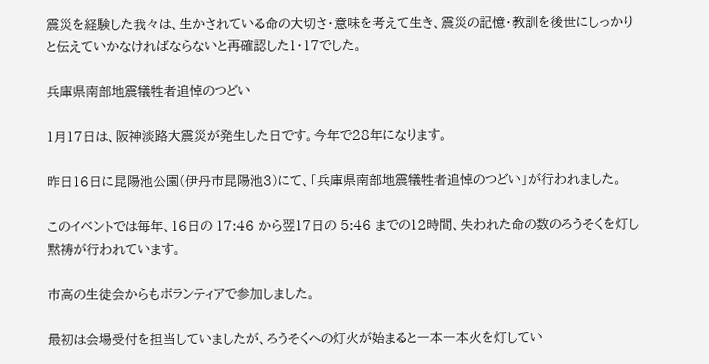震災を経験した我々は、生かされている命の大切さ・意味を考えて生き、震災の記憶・教訓を後世にしっかりと伝えていかなければならないと再確認した1・17でした。

兵庫県南部地震犠牲者追悼のつどい

1月17日は、阪神淡路大震災が発生した日です。今年で28年になります。

昨日16日に昆陽池公園(伊丹市昆陽池3)にて、「兵庫県南部地震犠牲者追悼のつどい」が行われました。

このイベントでは毎年、16日の 17:46 から翌17日の 5:46 までの12時間、失われた命の数のろうそくを灯し黙祷が行われています。

市高の生徒会からもボランティアで参加しました。

最初は会場受付を担当していましたが、ろうそくへの灯火が始まると一本一本火を灯してい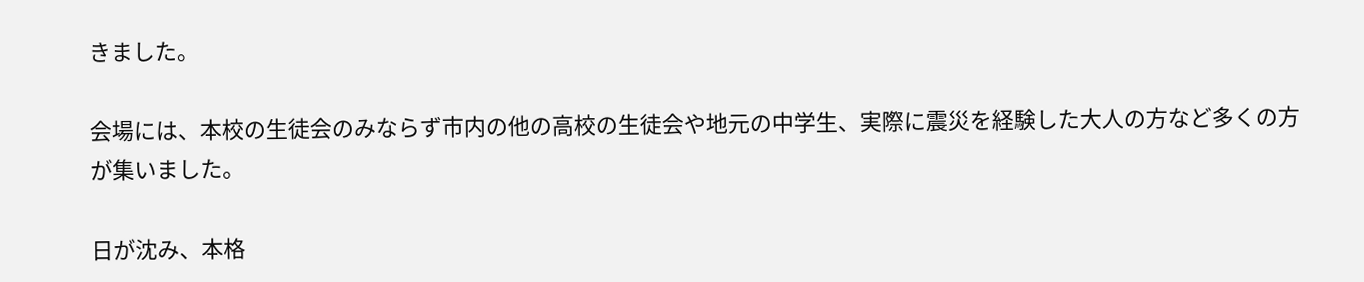きました。

会場には、本校の生徒会のみならず市内の他の高校の生徒会や地元の中学生、実際に震災を経験した大人の方など多くの方が集いました。

日が沈み、本格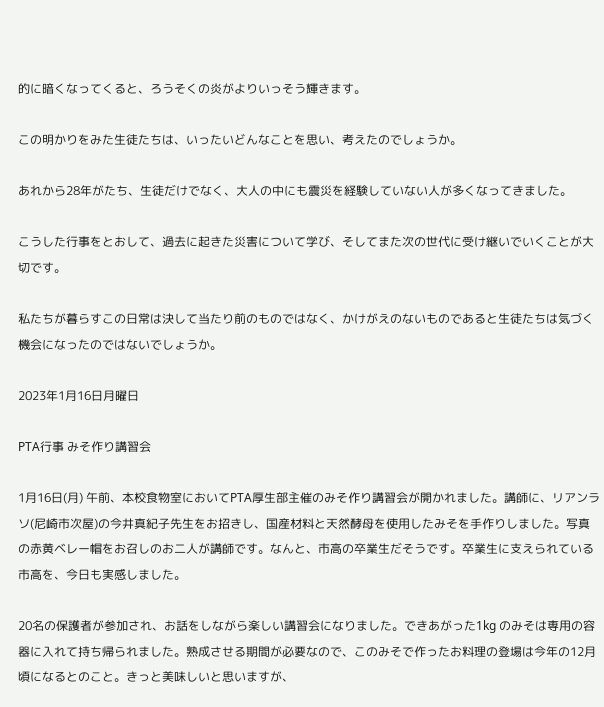的に暗くなってくると、ろうそくの炎がよりいっそう輝きます。

この明かりをみた生徒たちは、いったいどんなことを思い、考えたのでしょうか。

あれから28年がたち、生徒だけでなく、大人の中にも震災を経験していない人が多くなってきました。

こうした行事をとおして、過去に起きた災害について学び、そしてまた次の世代に受け継いでいくことが大切です。

私たちが暮らすこの日常は決して当たり前のものではなく、かけがえのないものであると生徒たちは気づく機会になったのではないでしょうか。

2023年1月16日月曜日

PTA行事 みそ作り講習会

1月16日(月) 午前、本校食物室においてPTA厚生部主催のみそ作り講習会が開かれました。講師に、リアンラソ(尼崎市次屋)の今井真紀子先生をお招きし、国産材料と天然酵母を使用したみそを手作りしました。写真の赤黄ベレー帽をお召しのお二人が講師です。なんと、市高の卒業生だそうです。卒業生に支えられている市高を、今日も実感しました。

20名の保護者が参加され、お話をしながら楽しい講習会になりました。できあがった1kg のみそは専用の容器に入れて持ち帰られました。熟成させる期間が必要なので、このみそで作ったお料理の登場は今年の12月頃になるとのこと。きっと美味しいと思いますが、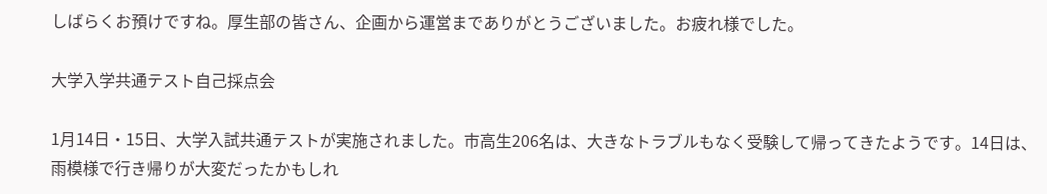しばらくお預けですね。厚生部の皆さん、企画から運営までありがとうございました。お疲れ様でした。

大学入学共通テスト自己採点会

1月14日・15日、大学入試共通テストが実施されました。市高生206名は、大きなトラブルもなく受験して帰ってきたようです。14日は、雨模様で行き帰りが大変だったかもしれ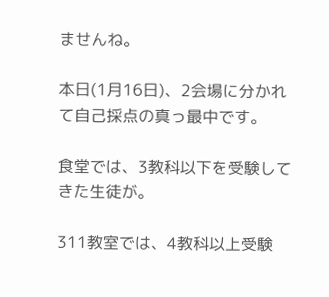ませんね。

本日(1月16日)、2会場に分かれて自己採点の真っ最中です。

食堂では、3教科以下を受験してきた生徒が。

311教室では、4教科以上受験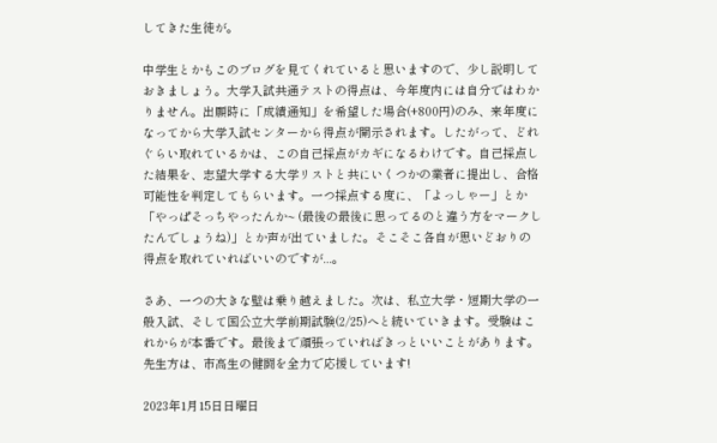してきた生徒が。

中学生とかもこのブログを見てくれていると思いますので、少し説明しておきましょう。大学入試共通テストの得点は、今年度内には自分ではわかりません。出願時に「成績通知」を希望した場合(+800円)のみ、来年度になってから大学入試センターから得点が開示されます。したがって、どれぐらい取れているかは、この自己採点がカギになるわけです。自己採点した結果を、志望大学する大学リストと共にいくつかの業者に提出し、合格可能性を判定してもらいます。一つ採点する度に、「よっしゃー」とか「やっぱそっちやったんか~ (最後の最後に思ってるのと違う方をマークしたんでしょうね)」とか声が出ていました。そこそこ各自が思いどおりの得点を取れていればいいのですが...。

さあ、一つの大きな壁は乗り越えました。次は、私立大学・短期大学の一般入試、そして国公立大学前期試験(2/25)へと続いていきます。受験はこれからが本番です。最後まで頑張っていればきっといいことがあります。先生方は、市高生の健闘を全力で応援しています!

2023年1月15日日曜日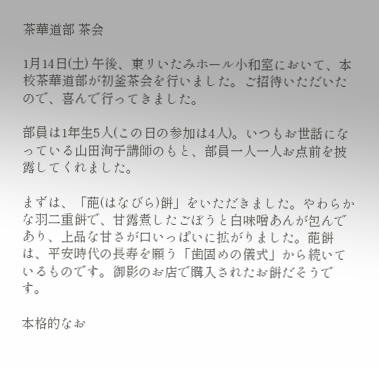茶華道部 茶会

1月14日(土) 午後、東リいたみホール小和室において、本校茶華道部が初釜茶会を行いました。ご招待いただいたので、喜んで行ってきました。

部員は1年生5人(この日の参加は4人)。いつもお世話になっている山田洵子講師のもと、部員一人一人お点前を披露してくれました。

まずは、「葩(はなびら)餅」をいただきました。やわらかな羽二重餅で、甘露煮したごぼうと白味噌あんが包んであり、上品な甘さが口いっぱいに拡がりました。葩餅は、平安時代の長寿を願う「歯固めの儀式」から続いているものです。御影のお店で購入されたお餅だそうです。

本格的なお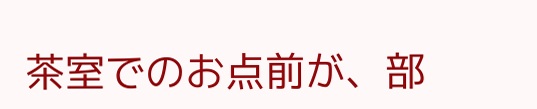茶室でのお点前が、部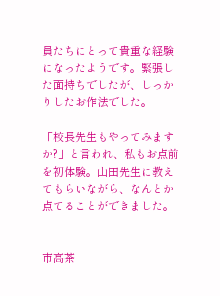員たちにとって貴重な経験になったようです。緊張した面持ちでしたが、しっかりしたお作法でした。

「校長先生もやってみますか?」と言われ、私もお点前を初体験。山田先生に教えてもらいながら、なんとか点てることができました。


市高茶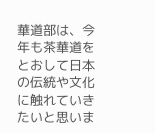華道部は、今年も茶華道をとおして日本の伝統や文化に触れていきたいと思いま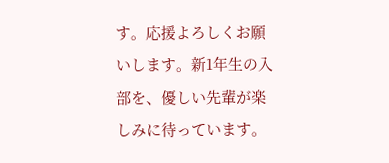す。応援よろしくお願いします。新1年生の入部を、優しい先輩が楽しみに待っています。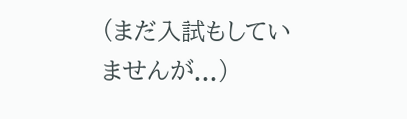(まだ入試もしていませんが...)